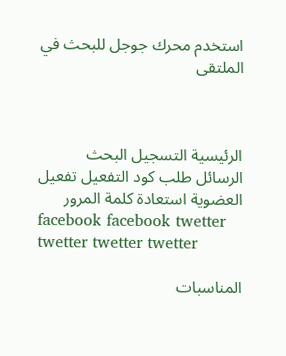استخدم محرك جوجل للبحث في الملتقى



الرئيسية التسجيل البحث الرسائل طلب كود التفعيل تفعيل العضوية استعادة كلمة المرور
facebook facebook twetter twetter twetter twetter

المناسبات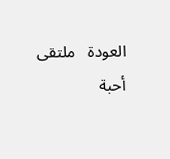العودة   ملتقى أحبة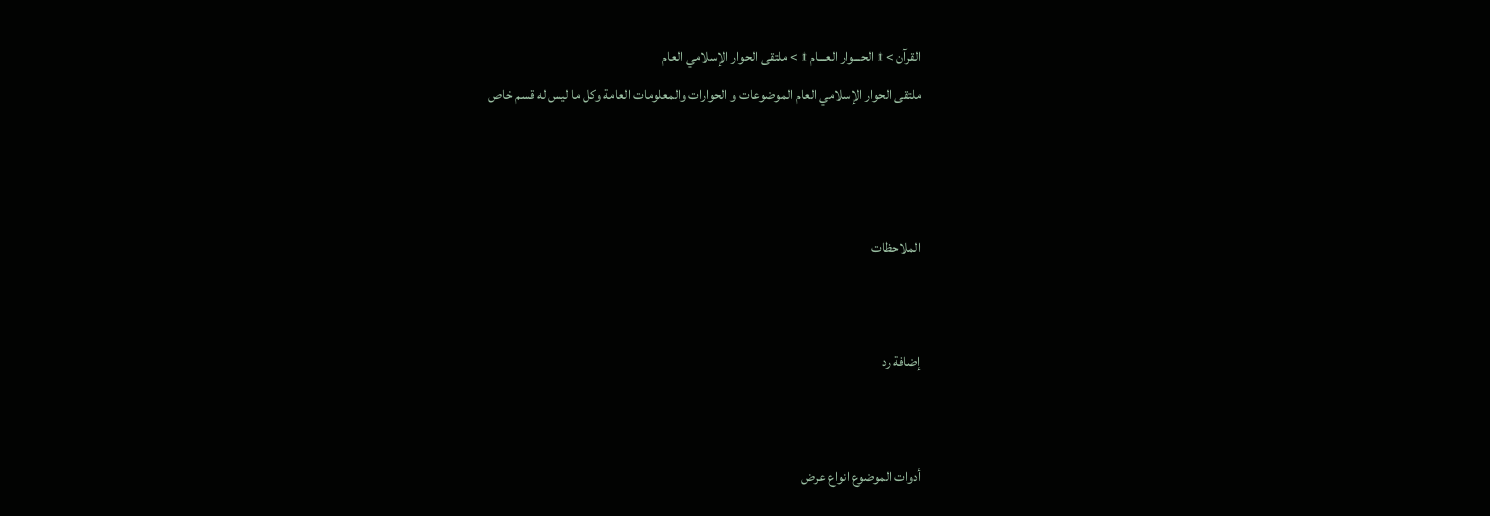القرآن > ۩ الحـــوار العـــام ۩ > ملتقى الحوار الإسلامي العام
ملتقى الحوار الإسلامي العام الموضوعات و الحوارات والمعلومات العامة وكل ما ليس له قسم خاص



الملاحظات


إضافة رد


أدوات الموضوع انواع عرض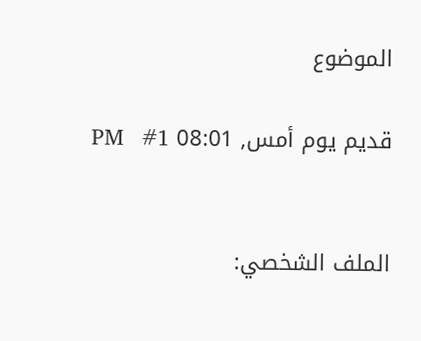الموضوع

قديم يوم أمس, 08:01 PM   #1


الملف الشخصي: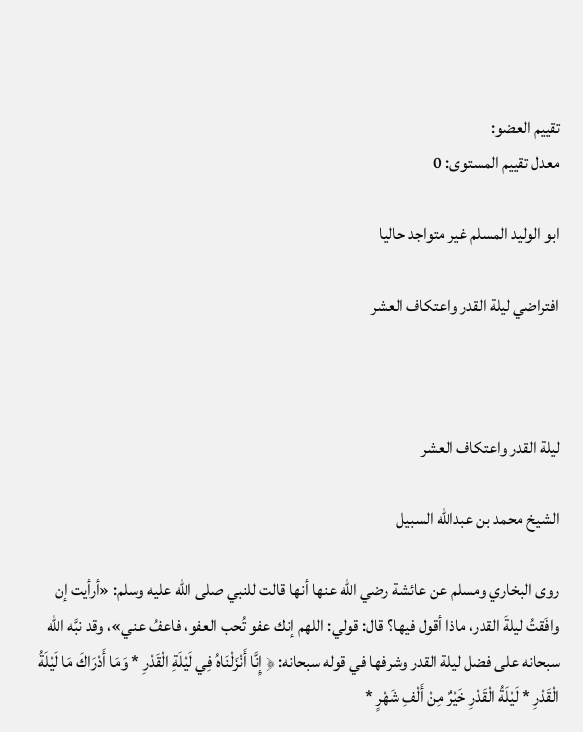تقييم العضو:
معدل تقييم المستوى: 0

ابو الوليد المسلم غير متواجد حاليا

افتراضي ليلة القدر واعتكاف العشر



ليلة القدر واعتكاف العشر

الشيخ محمد بن عبدالله السبيل

روى البخاري ومسلم عن عائشة رضي الله عنها أنها قالت للنبي صلى الله عليه وسلم: «أرأيت إن وافَقتُ ليلةَ القدر، ماذا أقول فيها؟ قال: قولي: اللهم إنك عفو تُحب العفو، فاعفُ عني»، وقد نبَّه الله سبحانه على فضل ليلة القدر وشرفها في قوله سبحانه: ﴿ إِنَّا أَنْزَلْنَاهُ فِي لَيْلَةِ الْقَدْرِ * وَمَا أَدْرَاكَ مَا لَيْلَةُ الْقَدْرِ * لَيْلَةُ الْقَدْرِ خَيْرٌ مِنْ أَلْفِ شَهْرٍ *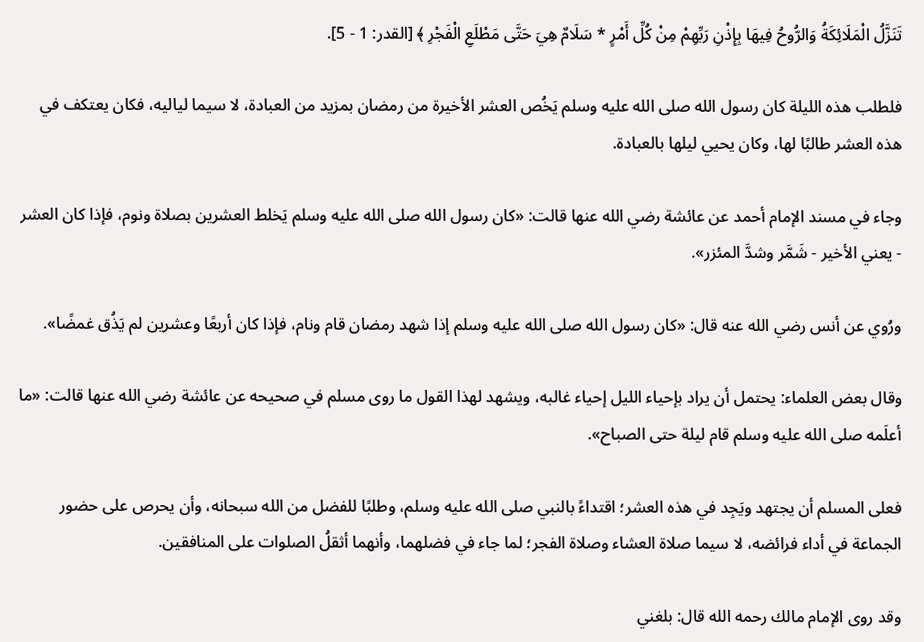تَنَزَّلُ الْمَلَائِكَةُ وَالرُّوحُ فِيهَا بِإِذْنِ رَبِّهِمْ مِنْ كُلِّ أَمْرٍ * سَلَامٌ هِيَ حَتَّى مَطْلَعِ الْفَجْرِ ﴾ [القدر: 1 - 5].

فلطلب هذه الليلة كان رسول الله صلى الله عليه وسلم يَخُص العشر الأخيرة من رمضان بمزيد من العبادة، لا سيما لياليه، فكان يعتكف في هذه العشر طالبًا لها، وكان يحيي ليلها بالعبادة.

وجاء في مسند الإمام أحمد عن عائشة رضي الله عنها قالت: «كان رسول الله صلى الله عليه وسلم يَخلط العشرين بصلاة ونوم، فإذا كان العشر - يعني الأخير - شَمَّر وشدَّ المئزر».

ورُوي عن أنس رضي الله عنه قال: «كان رسول الله صلى الله عليه وسلم إذا شهد رمضان قام ونام، فإذا كان أربعًا وعشرين لم يَذُق غمضًا».

وقال بعض العلماء: يحتمل أن يراد بإحياء الليل إحياء غالبه، ويشهد لهذا القول ما روى مسلم في صحيحه عن عائشة رضي الله عنها قالت: «ما أعلَمه صلى الله عليه وسلم قام ليلة حتى الصباح».

فعلى المسلم أن يجتهد ويَجِد في هذه العشر؛ اقتداءً بالنبي صلى الله عليه وسلم، وطلبًا للفضل من الله سبحانه، وأن يحرص على حضور الجماعة في أداء فرائضه، لا سيما صلاة العشاء وصلاة الفجر؛ لما جاء في فضلهما، وأنهما أثقلُ الصلوات على المنافقين.

وقد روى الإمام مالك رحمه الله قال: بلغني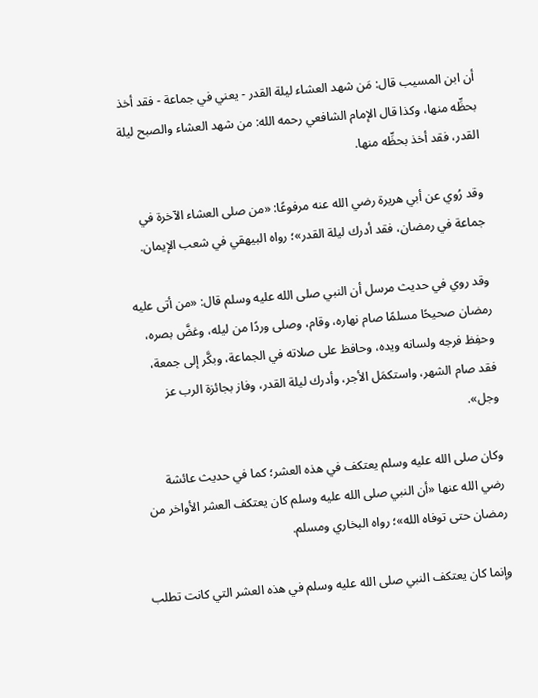أن ابن المسيب قال: مَن شهد العشاء ليلة القدر - يعني في جماعة - فقد أخذ بحظِّه منها، وكذا قال الإمام الشافعي رحمه الله: من شهد العشاء والصبح ليلة القدر، فقد أخذ بحظِّه منها.

وقد رُوي عن أبي هريرة رضي الله عنه مرفوعًا: «من صلى العشاء الآخرة في جماعة في رمضان، فقد أدرك ليلة القدر»؛ رواه البيهقي في شعب الإيمان.

وقد روي في حديث مرسل أن النبي صلى الله عليه وسلم قال: «من أتى عليه رمضان صحيحًا مسلمًا صام نهاره، وقام، وصلى وردًا من ليله، وغضَّ بصره، وحفِظ فرجه ولسانه ويده، وحافظ على صلاته في الجماعة، وبكَّر إلى جمعة، فقد صام الشهر، واستكمَل الأجر، وأدرك ليلة القدر، وفاز بجائزة الرب عز وجل».

وكان صلى الله عليه وسلم يعتكف في هذه العشر؛ كما في حديث عائشة رضي الله عنها «أن النبي صلى الله عليه وسلم كان يعتكف العشر الأواخر من رمضان حتى توفاه الله»؛ رواه البخاري ومسلم.

وإنما كان يعتكف النبي صلى الله عليه وسلم في هذه العشر التي كانت تطلب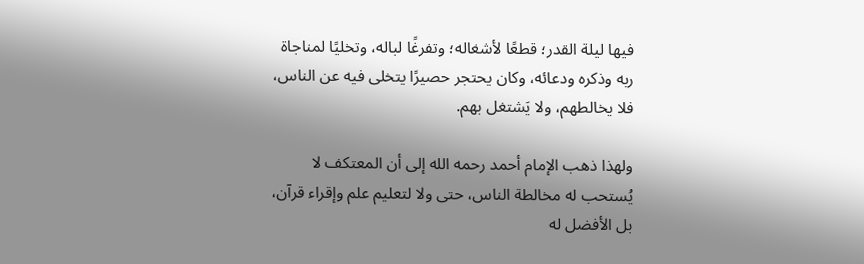فيها ليلة القدر؛ قطعًا لأشغاله؛ وتفرغًا لباله، وتخليًا لمناجاة ربه وذكره ودعائه، وكان يحتجر حصيرًا يتخلى فيه عن الناس، فلا يخالطهم، ولا يَشتغل بهم.

ولهذا ذهب الإمام أحمد رحمه الله إلى أن المعتكف لا يُستحب له مخالطة الناس، حتى ولا لتعليم علم وإقراء قرآن، بل الأفضل له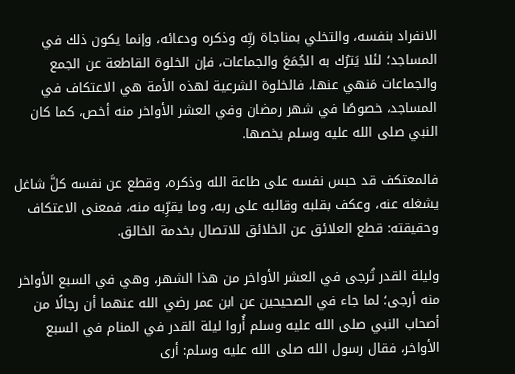الانفراد بنفسه، والتخلي بمناجاة ربِّه وذكره ودعائه، وإنما يكون ذلك في المساجد؛ لئلا يَترُك به الجُمَعَ والجماعات، فإن الخلوة القاطعة عن الجمع والجماعات مَنهي عنها، فالخلوة الشرعية لهذه الأمة هي الاعتكاف في المساجد، خصوصًا في شهر رمضان وفي العشر الأواخر منه أخص، كما كان النبي صلى الله عليه وسلم يخصها.

فالمعتكف قد حبس نفسه على طاعة الله وذكره، وقطع عن نفسه كلَّ شاغل يشغله عنه، وعكف بقلبه وقالبه على ربه، وما يقرِّبه منه، فمعنى الاعتكاف وحقيقته: قطع العلائق عن الخلائق للاتصال بخدمة الخالق.

وليلة القدر تُرجى في العشر الأواخر من هذا الشهر، وهي في السبع الأواخر منه أرجى؛ لما جاء في الصحيحين عن ابن عمر رضي الله عنهما أن رجالًا من أصحاب النبي صلى الله عليه وسلم أُروا ليلة القدر في المنام في السبع الأواخر، فقال رسول الله صلى الله عليه وسلم: أرى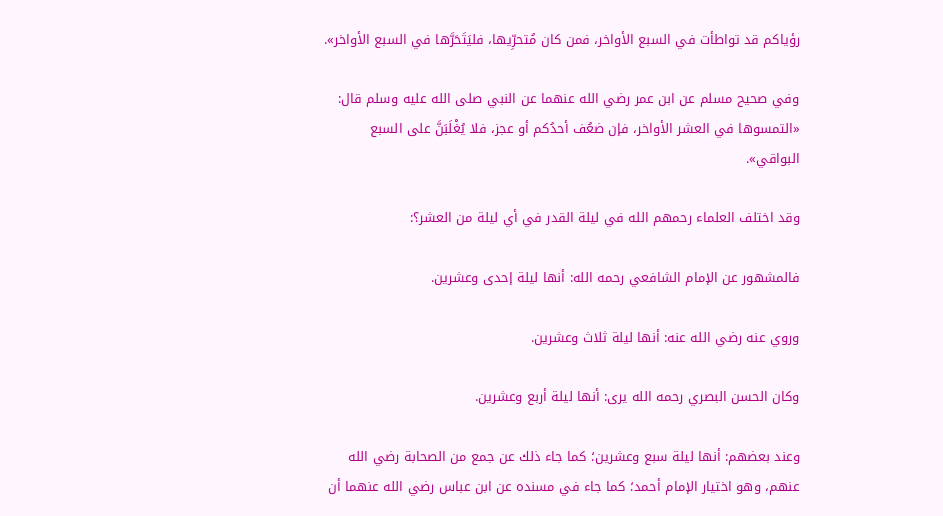رؤياكم قد تواطأت في السبع الأواخر، فمن كان مُتحرِّيها، فليَتَحَرَّها في السبع الأواخر».

وفي صحيح مسلم عن ابن عمر رضي الله عنهما عن النبي صلى الله عليه وسلم قال: «التمسوها في العشر الأواخر، فإن ضعُف أحدُكم أو عجز، فلا يُغْلَبَنَّ على السبع البواقي».

وقد اختلف العلماء رحمهم الله في ليلة القدر في أي ليلة من العشر؟:

فالمشهور عن الإمام الشافعي رحمه الله: أنها ليلة إحدى وعشرين.

وروي عنه رضي الله عنه: أنها ليلة ثلاث وعشرين.

وكان الحسن البصري رحمه الله يرى: أنها ليلة أربع وعشرين.

وعند بعضهم: أنها ليلة سبع وعشرين؛ كما جاء ذلك عن جمع من الصحابة رضي الله عنهم، وهو اختيار الإمام أحمد؛ كما جاء في مسنده عن ابن عباس رضي الله عنهما أن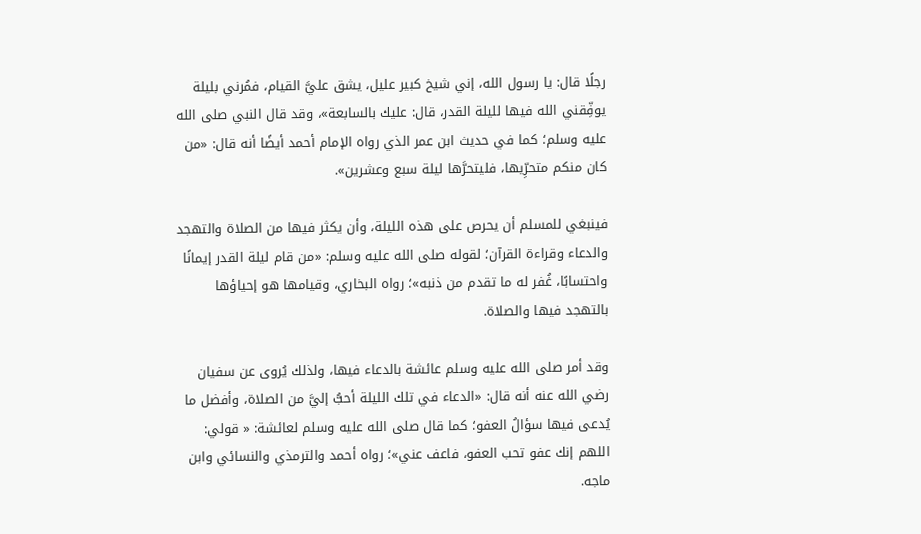رجلًا قال: يا رسول الله، إني شيخ كبير عليل، يشق عليَّ القيام، فمُرني بليلة يوفِّقني الله فيها لليلة القدر، قال: عليك بالسابعة»، وقد قال النبي صلى الله عليه وسلم؛ كما في حديث ابن عمر الذي رواه الإمام أحمد أيضًا أنه قال: «من كان منكم متحرِّيها، فليتحرَّها ليلة سبع وعشرين».

فينبغي للمسلم أن يحرص على هذه الليلة، وأن يكثر فيها من الصلاة والتهجد والدعاء وقراءة القرآن؛ لقوله صلى الله عليه وسلم: «من قام ليلة القدر إيمانًا واحتسابًا، غُفر له ما تقدم من ذنبه»؛ رواه البخاري، وقيامها هو إحياؤها بالتهجد فيها والصلاة.

وقد أمر صلى الله عليه وسلم عائشة بالدعاء فيها، ولذلك يُروى عن سفيان رضي الله عنه أنه قال: «الدعاء في تلك الليلة أحبُّ إليَّ من الصلاة، وأفضل ما يُدعى فيها سؤالُ العفو؛ كما قال صلى الله عليه وسلم لعائشة: « قولي: اللهم إنك عفو تحب العفو، فاعف عني»؛ رواه أحمد والترمذي والنسائي وابن ماجه.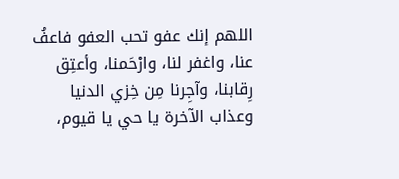اللهم إنك عفو تحب العفو فاعفُ عنا، واغفر لنا، وارْحَمنا، وأعتِق رِقابنا، وآجِرنا مِن خِزي الدنيا وعذاب الآخرة يا حي يا قيوم،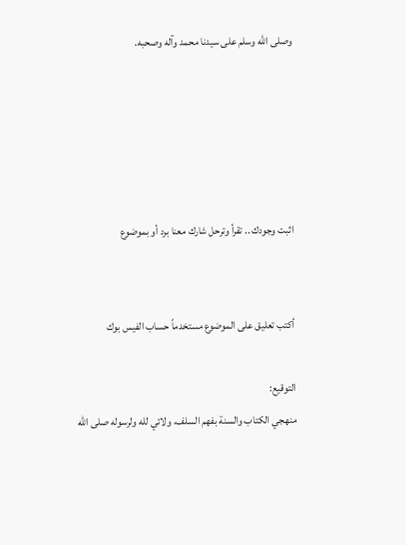وصلى الله وسلم على سيدنا محمد وآله وصحبه.





اثبت وجودك .. تقرأ وترحل شارك معنا برد أو بموضوع


أكتب تعليق على الموضوع مستخدماً حساب الفيس بوك

التوقيع:
منهجي الكتاب والسنة بفهم السلف، ولائي لله ولرسوله صلى الله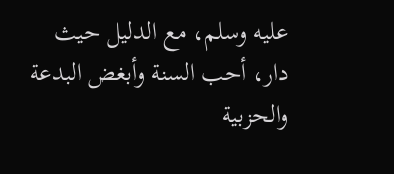عليه وسلم، مع الدليل حيث دار، أحب السنة وأبغض البدعة والحزبية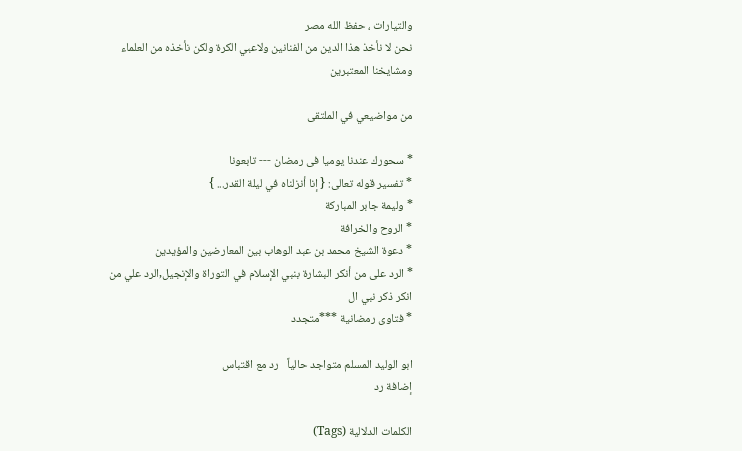والتيارات ، حفظ الله مصر
نحن لا نأخذ هذا الدين من الفنانين ولاعبي الكرة ولكن نأخذه من العلماء ومشايخنا المعتبرين

من مواضيعي في الملتقى

* سحورك عندنا يوميا فى رمضان --- تابعونا
* تفسير قوله تعالى: { إنا أنزلناه في ليلة القدر... }
* وليمة جابر المباركة
* الروح والخرافة
* دعوة الشيخ محمد بن عبد الوهاب بين المعارضين والمؤيدين
* الرد على من أنكر البشارة بنبي الإسلام في التوراة والإنجيل,الرد علي من انكر ذكر نبي ال
* فتاوى رمضانية ***متجدد

ابو الوليد المسلم متواجد حالياً   رد مع اقتباس
إضافة رد

الكلمات الدلالية (Tags)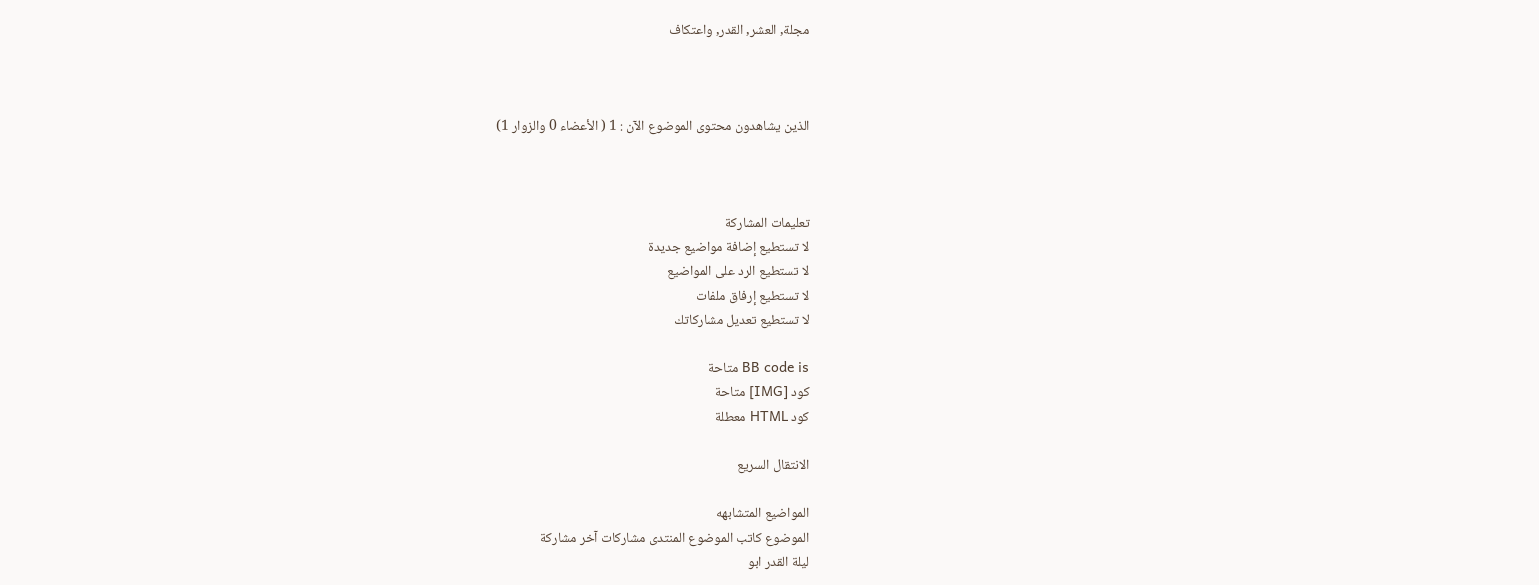مجلة, العشر, القدر, واعتكاف



الذين يشاهدون محتوى الموضوع الآن : 1 ( الأعضاء 0 والزوار 1)



تعليمات المشاركة
لا تستطيع إضافة مواضيع جديدة
لا تستطيع الرد على المواضيع
لا تستطيع إرفاق ملفات
لا تستطيع تعديل مشاركاتك

BB code is متاحة
كود [IMG] متاحة
كود HTML معطلة

الانتقال السريع

المواضيع المتشابهه
الموضوع كاتب الموضوع المنتدى مشاركات آخر مشاركة
ليلة القدر ابو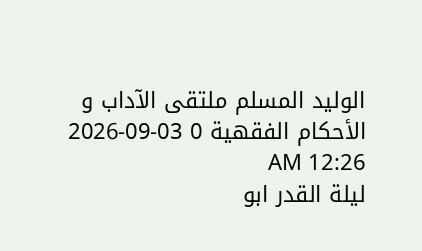الوليد المسلم ملتقى الآداب و الأحكام الفقهية 0 03-09-2026 12:26 AM
ليلة القدر ابو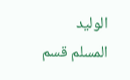الوليد المسلم قسم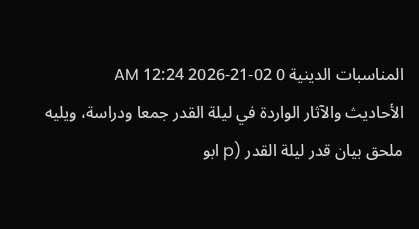المناسبات الدينية 0 02-21-2026 12:24 AM
الأحاديث والآثار الواردة في ليلة القدر جمعا ودراسة، ويليه ملحق بيان قدر ليلة القدر (p ابو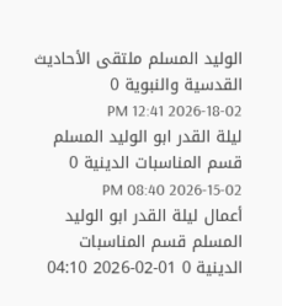الوليد المسلم ملتقى الأحاديث القدسية والنبوية 0 02-18-2026 12:41 PM
ليلة القدر ابو الوليد المسلم قسم المناسبات الدينية 0 02-15-2026 08:40 PM
أعمال ليلة القدر ابو الوليد المسلم قسم المناسبات الدينية 0 01-02-2026 04:10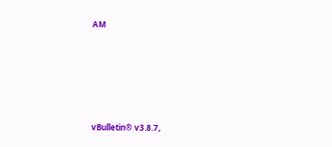AM





vBulletin® v3.8.7,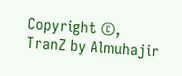Copyright ©, TranZ by Almuhajir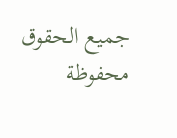جميع الحقوق محفوظة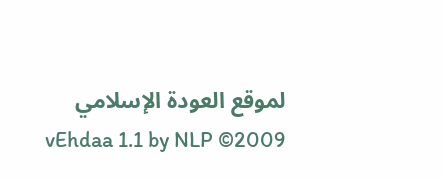لموقع العودة الإسلامي
vEhdaa 1.1 by NLP ©2009